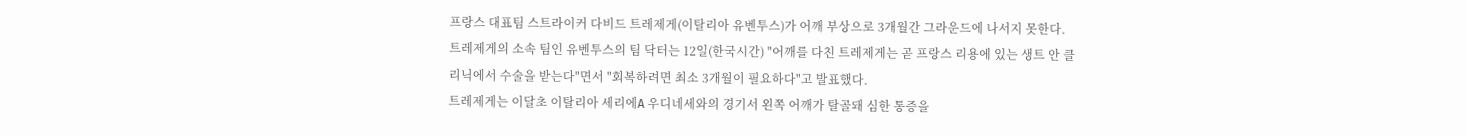프랑스 대표팀 스트라이커 다비드 트레제게(이탈리아 유벤투스)가 어깨 부상으로 3개월간 그라운드에 나서지 못한다.
트레제게의 소속 팀인 유벤투스의 팀 닥터는 12일(한국시간) "어깨를 다친 트레제게는 곧 프랑스 리용에 있는 생트 안 클리닉에서 수술을 받는다"면서 "회복하려면 최소 3개월이 필요하다"고 발표했다.
트레제게는 이달초 이탈리아 세리에A 우디네세와의 경기서 왼쪽 어깨가 탈골돼 심한 통증을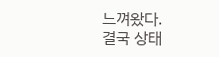느껴왔다.
결국 상태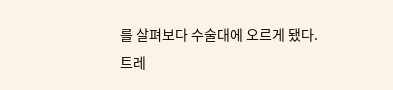를 살펴보다 수술대에 오르게 됐다.
트레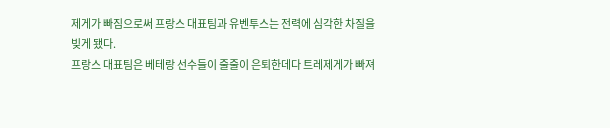제게가 빠짐으로써 프랑스 대표팀과 유벤투스는 전력에 심각한 차질을 빚게 됐다.
프랑스 대표팀은 베테랑 선수들이 줄줄이 은퇴한데다 트레제게가 빠져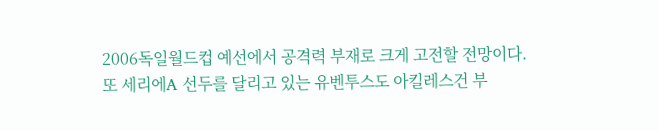2006독일월드컵 예선에서 공격력 부재로 크게 고전할 전망이다.
또 세리에A 선두를 달리고 있는 유벤투스도 아킬레스건 부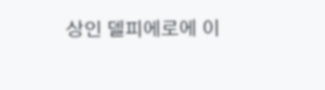상인 델피에로에 이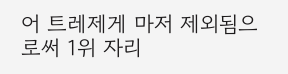어 트레제게 마저 제외됨으로써 1위 자리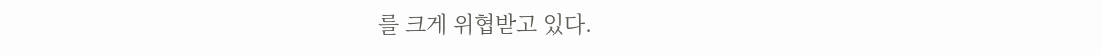를 크게 위협받고 있다.